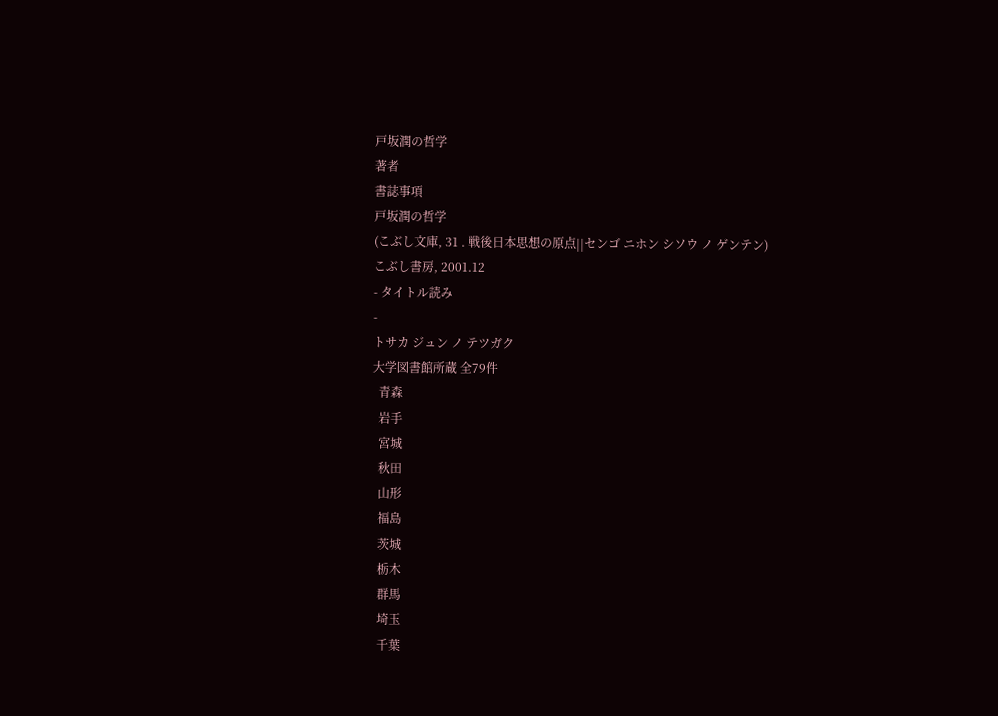戸坂潤の哲学
著者
書誌事項
戸坂潤の哲学
(こぶし文庫, 31 . 戦後日本思想の原点||センゴ ニホン シソウ ノ ゲンテン)
こぶし書房, 2001.12
- タイトル読み
-
トサカ ジュン ノ テツガク
大学図書館所蔵 全79件
  青森
  岩手
  宮城
  秋田
  山形
  福島
  茨城
  栃木
  群馬
  埼玉
  千葉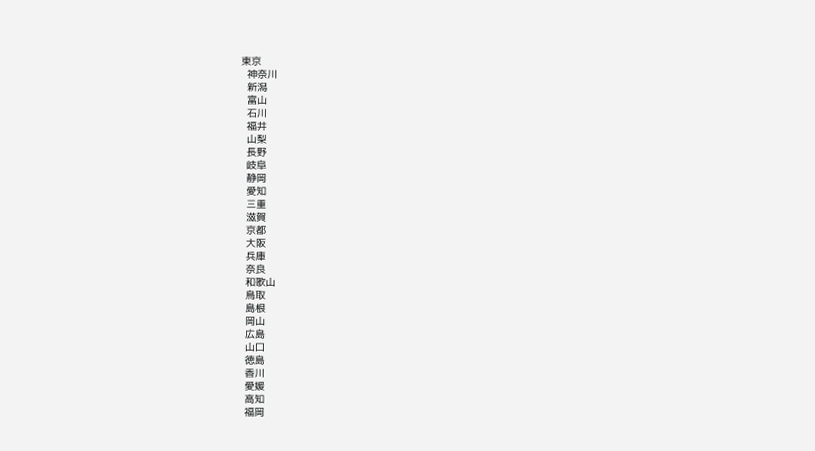東京
  神奈川
  新潟
  富山
  石川
  福井
  山梨
  長野
  岐阜
  静岡
  愛知
  三重
  滋賀
  京都
  大阪
  兵庫
  奈良
  和歌山
  鳥取
  島根
  岡山
  広島
  山口
  徳島
  香川
  愛媛
  高知
  福岡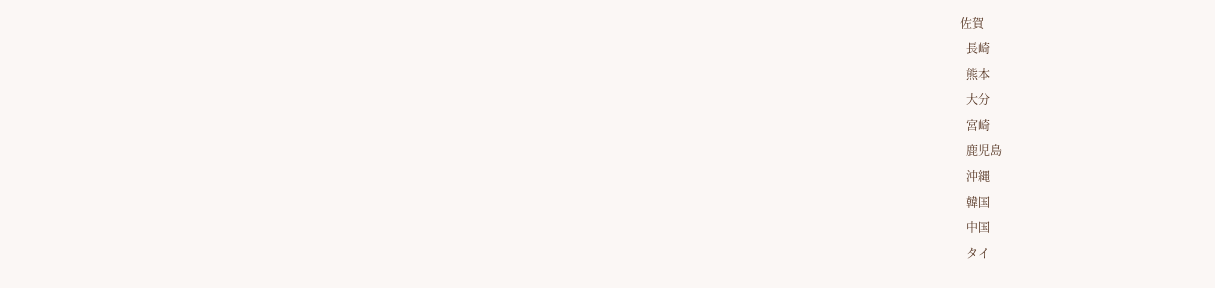佐賀
  長崎
  熊本
  大分
  宮崎
  鹿児島
  沖縄
  韓国
  中国
  タイ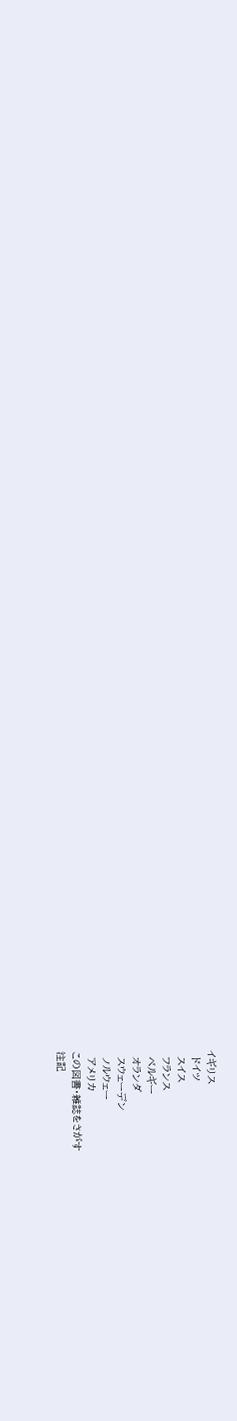イギリス
  ドイツ
  スイス
  フランス
  ベルギー
  オランダ
  スウェーデン
  ノルウェー
  アメリカ
この図書・雑誌をさがす
注記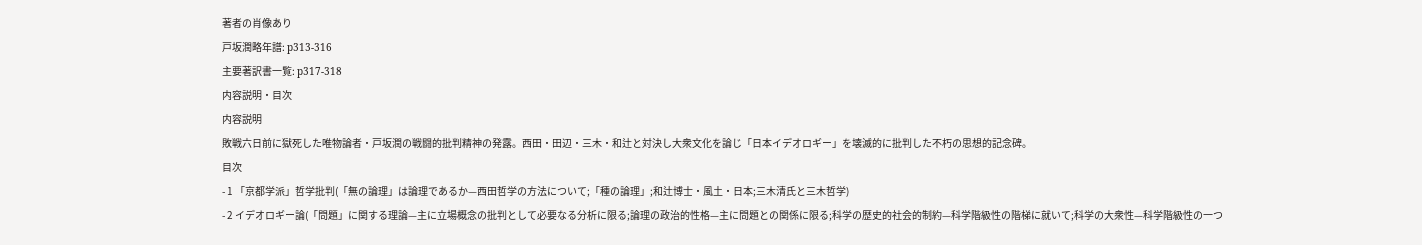著者の肖像あり
戸坂潤略年譜: p313-316
主要著訳書一覧: p317-318
内容説明・目次
内容説明
敗戦六日前に獄死した唯物論者・戸坂潤の戦闘的批判精神の発露。西田・田辺・三木・和辻と対決し大衆文化を論じ「日本イデオロギー」を壊滅的に批判した不朽の思想的記念碑。
目次
- 1 「京都学派」哲学批判(「無の論理」は論理であるか—西田哲学の方法について;「種の論理」;和辻博士・風土・日本;三木清氏と三木哲学)
- 2 イデオロギー論(「問題」に関する理論—主に立場概念の批判として必要なる分析に限る;論理の政治的性格—主に問題との関係に限る;科学の歴史的社会的制約—科学階級性の階梯に就いて;科学の大衆性—科学階級性の一つ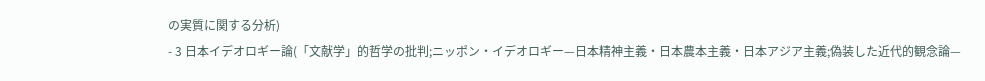の実質に関する分析)
- 3 日本イデオロギー論(「文献学」的哲学の批判;ニッポン・イデオロギー—日本精神主義・日本農本主義・日本アジア主義;偽装した近代的観念論—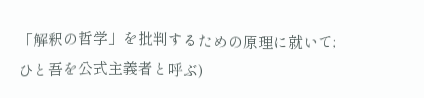「解釈の哲学」を批判するための原理に就いて;ひと吾を公式主義者と呼ぶ)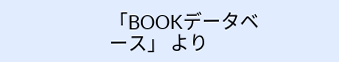「BOOKデータベース」 より